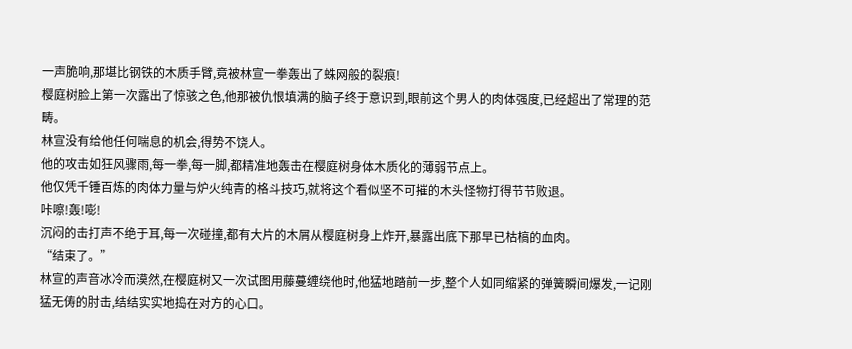一声脆响,那堪比钢铁的木质手臂,竟被林宣一拳轰出了蛛网般的裂痕!
樱庭树脸上第一次露出了惊骇之色,他那被仇恨填满的脑子终于意识到,眼前这个男人的肉体强度,已经超出了常理的范畴。
林宣没有给他任何喘息的机会,得势不饶人。
他的攻击如狂风骤雨,每一拳,每一脚,都精准地轰击在樱庭树身体木质化的薄弱节点上。
他仅凭千锤百炼的肉体力量与炉火纯青的格斗技巧,就将这个看似坚不可摧的木头怪物打得节节败退。
咔嚓!轰!嘭!
沉闷的击打声不绝于耳,每一次碰撞,都有大片的木屑从樱庭树身上炸开,暴露出底下那早已枯槁的血肉。
“结束了。”
林宣的声音冰冷而漠然,在樱庭树又一次试图用藤蔓缠绕他时,他猛地踏前一步,整个人如同缩紧的弹簧瞬间爆发,一记刚猛无俦的肘击,结结实实地捣在对方的心口。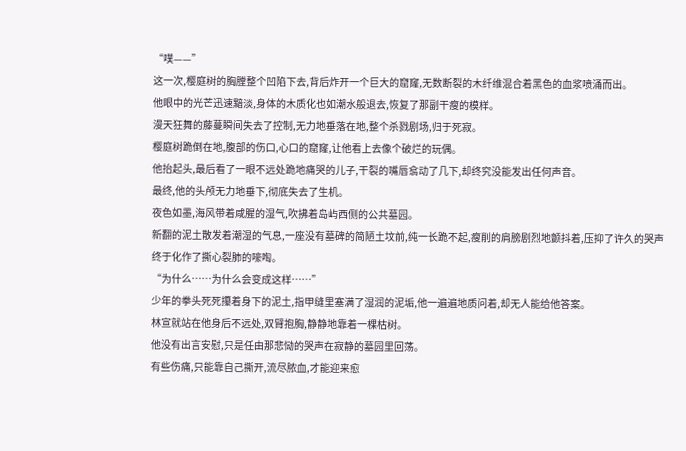“噗——”
这一次,樱庭树的胸膛整个凹陷下去,背后炸开一个巨大的窟窿,无数断裂的木纤维混合着黑色的血浆喷涌而出。
他眼中的光芒迅速黯淡,身体的木质化也如潮水般退去,恢复了那副干瘦的模样。
漫天狂舞的藤蔓瞬间失去了控制,无力地垂落在地,整个杀戮剧场,归于死寂。
樱庭树跪倒在地,腹部的伤口,心口的窟窿,让他看上去像个破烂的玩偶。
他抬起头,最后看了一眼不远处跪地痛哭的儿子,干裂的嘴唇翕动了几下,却终究没能发出任何声音。
最终,他的头颅无力地垂下,彻底失去了生机。
夜色如墨,海风带着咸腥的湿气,吹拂着岛屿西侧的公共墓园。
新翻的泥土散发着潮湿的气息,一座没有墓碑的简陋土坟前,纯一长跪不起,瘦削的肩膀剧烈地颤抖着,压抑了许久的哭声终于化作了撕心裂肺的嚎啕。
“为什么……为什么会变成这样……”
少年的拳头死死攥着身下的泥土,指甲缝里塞满了湿润的泥垢,他一遍遍地质问着,却无人能给他答案。
林宣就站在他身后不远处,双臂抱胸,静静地靠着一棵枯树。
他没有出言安慰,只是任由那悲恸的哭声在寂静的墓园里回荡。
有些伤痛,只能靠自己撕开,流尽脓血,才能迎来愈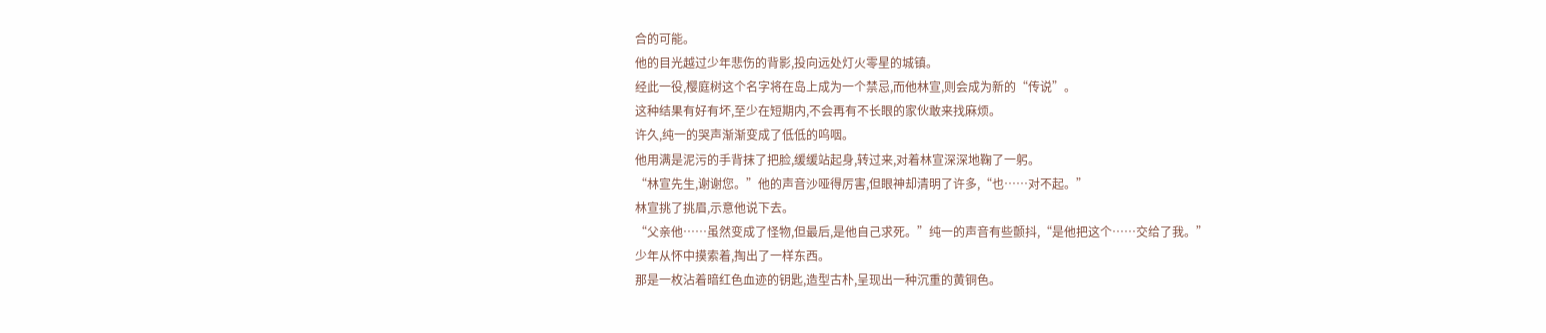合的可能。
他的目光越过少年悲伤的背影,投向远处灯火零星的城镇。
经此一役,樱庭树这个名字将在岛上成为一个禁忌,而他林宣,则会成为新的“传说”。
这种结果有好有坏,至少在短期内,不会再有不长眼的家伙敢来找麻烦。
许久,纯一的哭声渐渐变成了低低的呜咽。
他用满是泥污的手背抹了把脸,缓缓站起身,转过来,对着林宣深深地鞠了一躬。
“林宣先生,谢谢您。”他的声音沙哑得厉害,但眼神却清明了许多,“也……对不起。”
林宣挑了挑眉,示意他说下去。
“父亲他……虽然变成了怪物,但最后,是他自己求死。”纯一的声音有些颤抖,“是他把这个……交给了我。”
少年从怀中摸索着,掏出了一样东西。
那是一枚沾着暗红色血迹的钥匙,造型古朴,呈现出一种沉重的黄铜色。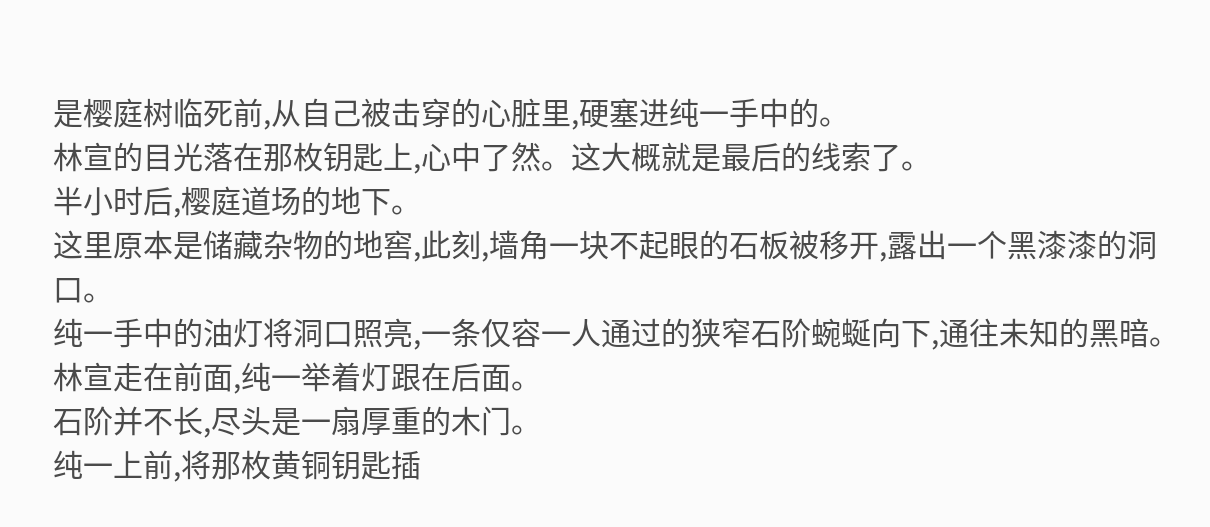是樱庭树临死前,从自己被击穿的心脏里,硬塞进纯一手中的。
林宣的目光落在那枚钥匙上,心中了然。这大概就是最后的线索了。
半小时后,樱庭道场的地下。
这里原本是储藏杂物的地窖,此刻,墙角一块不起眼的石板被移开,露出一个黑漆漆的洞口。
纯一手中的油灯将洞口照亮,一条仅容一人通过的狭窄石阶蜿蜒向下,通往未知的黑暗。
林宣走在前面,纯一举着灯跟在后面。
石阶并不长,尽头是一扇厚重的木门。
纯一上前,将那枚黄铜钥匙插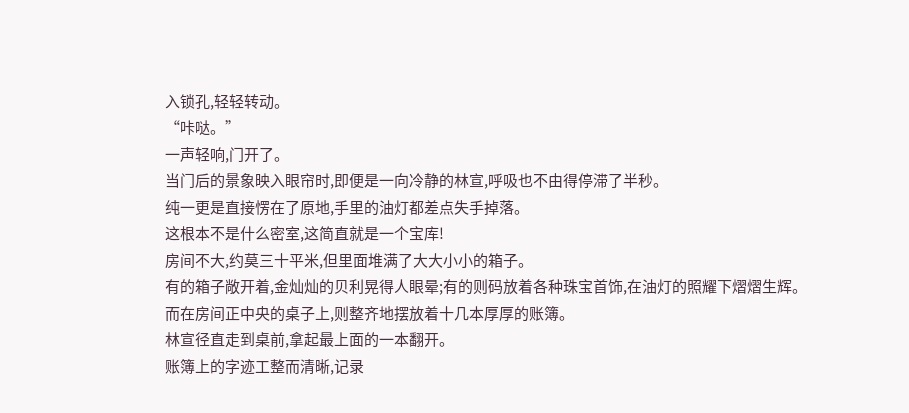入锁孔,轻轻转动。
“咔哒。”
一声轻响,门开了。
当门后的景象映入眼帘时,即便是一向冷静的林宣,呼吸也不由得停滞了半秒。
纯一更是直接愣在了原地,手里的油灯都差点失手掉落。
这根本不是什么密室,这简直就是一个宝库!
房间不大,约莫三十平米,但里面堆满了大大小小的箱子。
有的箱子敞开着,金灿灿的贝利晃得人眼晕;有的则码放着各种珠宝首饰,在油灯的照耀下熠熠生辉。
而在房间正中央的桌子上,则整齐地摆放着十几本厚厚的账簿。
林宣径直走到桌前,拿起最上面的一本翻开。
账簿上的字迹工整而清晰,记录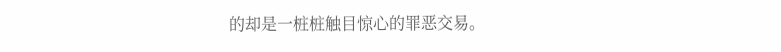的却是一桩桩触目惊心的罪恶交易。